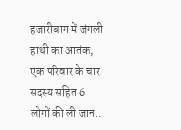हजारीबाग में जंगली हाथी का आतंक, एक परिवार के चार सदस्य सहित 6 लोगों की ली जान..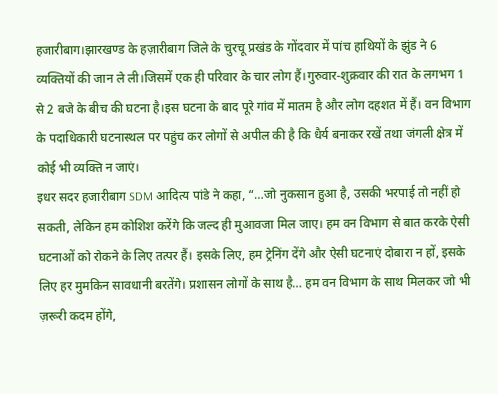हजारीबाग।झारखण्ड के हज़ारीबाग जिले के चुरचू प्रखंड के गोंदवार में पांच हाथियों के झुंड ने 6 व्यक्तियों की जान ले ली।जिसमें एक ही परिवार के चार लोग हैं।गुरुवार-शुक्रवार की रात के लगभग 1 से 2 बजे के बीच की घटना है।इस घटना के बाद पूरे गांव में मातम है और लोग दहशत में हैं। वन विभाग के पदाधिकारी घटनास्थल पर पहुंच कर लोगों से अपील की है कि धैर्य बनाकर रखें तथा जंगली क्षेत्र में कोई भी व्यक्ति न जाएं।
इधर सदर हजारीबाग SDM आदित्य पांडे ने कहा, “…जो नुकसान हुआ है, उसकी भरपाई तो नहीं हो सकती, लेकिन हम कोशिश करेंगे कि जल्द ही मुआवजा मिल जाए। हम वन विभाग से बात करके ऐसी घटनाओं को रोकने के लिए तत्पर हैं। इसके लिए, हम ट्रेनिंग देंगे और ऐसी घटनाएं दोबारा न हों, इसके लिए हर मुमकिन सावधानी बरतेंगे। प्रशासन लोगों के साथ है… हम वन विभाग के साथ मिलकर जो भी ज़रूरी कदम होंगे,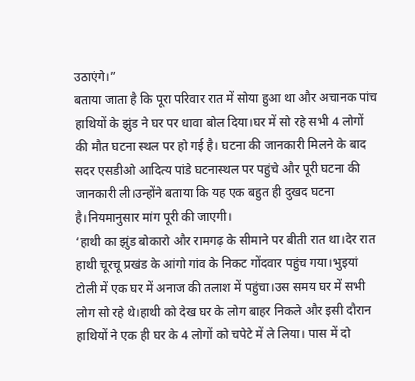उठाएंगे।”
बताया जाता है कि पूरा परिवार रात में सोया हुआ था और अचानक पांच हाथियों के झुंड ने घर पर धावा बोल दिया।घर में सो रहे सभी 4 लोगों की मौत घटना स्थल पर हो गई है। घटना की जानकारी मिलने के बाद सदर एसडीओ आदित्य पांडे घटनास्थल पर पहुंचे और पूरी घटना की जानकारी ली।उन्होंने बताया कि यह एक बहुत ही दुखद घटना है।नियमानुसार मांग पूरी की जाएगी।
‘हाथी का झुंड बोकारो और रामगढ़ के सीमाने पर बीती रात था।देर रात हाथी चूरचू प्रखंड के आंगो गांव के निकट गोंदवार पहुंच गया।भुइयां टोली में एक घर में अनाज की तलाश में पहुंचा।उस समय घर में सभी लोग सो रहे थे।हाथी को देख घर के लोग बाहर निकले और इसी दौरान हाथियों ने एक ही घर के 4 लोगों को चपेटे में ले लिया। पास में दो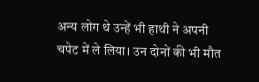अन्य लोग थे उन्हें भी हाथी ने अपनी चपेट में ले लिया। उन दोनों की भी मौत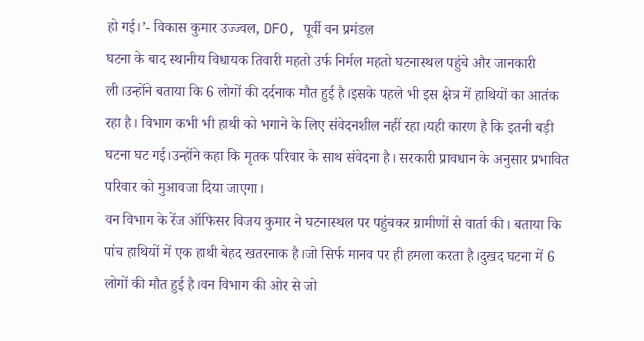हो गई।’- विकास कुमार उज्ज्वल, DFO, पूर्वी वन प्रमंडल
घटना के बाद स्थानीय विधायक तिवारी महतो उर्फ निर्मल महतो घटनास्थल पहुंचे और जानकारी ली।उन्होंने बताया कि 6 लोगों की दर्दनाक मौत हुई है।इसके पहले भी इस क्षेत्र में हाथियों का आतंक रहा है। विभाग कभी भी हाथी को भगाने के लिए संवेदनशील नहीं रहा।यही कारण है कि इतनी बड़ी घटना घट गई।उन्होंने कहा कि मृतक परिवार के साथ संवेदना है। सरकारी प्रावधान के अनुसार प्रभावित परिवार को मुआवजा दिया जाएगा।
वन विभाग के रेंज ऑफिसर विजय कुमार ने घटनास्थल पर पहुंचकर ग्रामीणों से वार्ता की। बताया कि पांच हाथियों में एक हाथी बेहद खतरनाक है।जो सिर्फ मानव पर ही हमला करता है।दुखद घटना में 6 लोगों की मौत हुई है।वन विभाग की ओर से जो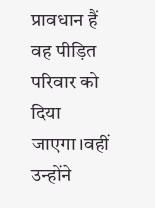प्रावधान हैं वह पीड़ित परिवार को दिया जाएगा।वहीं उन्होंने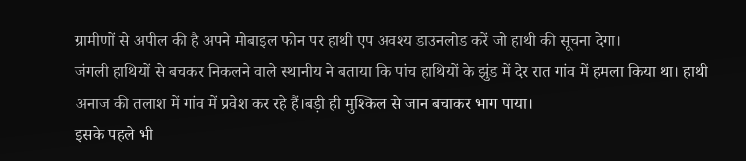ग्रामीणों से अपील की है अपने मोबाइल फोन पर हाथी एप अवश्य डाउनलोड करें जो हाथी की सूचना देगा।
जंगली हाथियों से बचकर निकलने वाले स्थानीय ने बताया कि पांच हाथियों के झुंड में देर रात गांव में हमला किया था। हाथी अनाज की तलाश में गांव में प्रवेश कर रहे हैं।बड़ी ही मुश्किल से जान बचाकर भाग पाया।
इसके पहले भी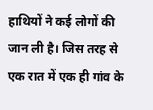हाथियों ने कई लोगों की जान ली है। जिस तरह से एक रात में एक ही गांव के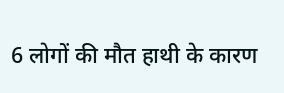6 लोगों की मौत हाथी के कारण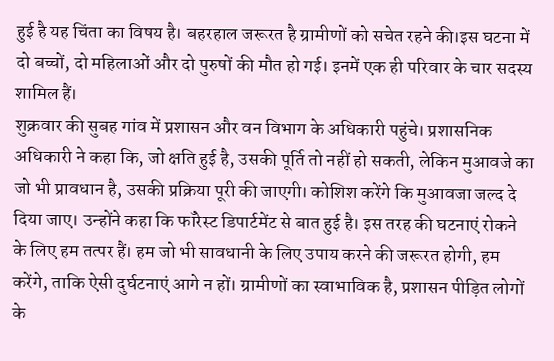हुई है यह चिंता का विषय है। बहरहाल जरूरत है ग्रामीणों को सचेत रहने की।इस घटना में दो बच्चों, दो महिलाओं और दो पुरुषों की मौत हो गई। इनमें एक ही परिवार के चार सदस्य शामिल हैं।
शुक्रवार की सुबह गांव में प्रशासन और वन विभाग के अधिकारी पहुंचे। प्रशासनिक अधिकारी ने कहा कि, जो क्षति हुई है, उसकी पूर्ति तो नहीं हो सकती, लेकिन मुआवजे का जो भी प्रावधान है, उसकी प्रक्रिया पूरी की जाएगी। कोशिश करेंगे कि मुआवजा जल्द दे दिया जाए। उन्होंने कहा कि फॉरेस्ट डिपार्टमेंट से बात हुई है। इस तरह की घटनाएं रोकने के लिए हम तत्पर हैं। हम जो भी सावधानी के लिए उपाय करने की जरूरत होगी, हम करेंगे, ताकि ऐसी दुर्घटनाएं आगे न हों। ग्रामीणों का स्वाभाविक है, प्रशासन पीड़ित लोगों के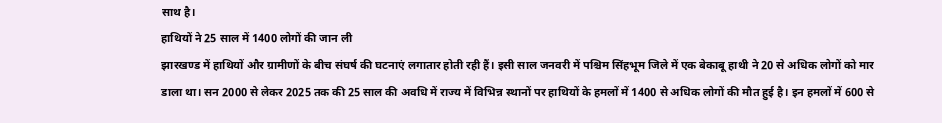साथ है।
हाथियों ने 25 साल में 1400 लोगों की जान ली
झारखण्ड में हाथियों और ग्रामीणों के बीच संघर्ष की घटनाएं लगातार होती रही हैं। इसी साल जनवरी में पश्चिम सिंहभूम जिले में एक बेकाबू हाथी ने 20 से अधिक लोगों को मार डाला था। सन 2000 से लेकर 2025 तक की 25 साल की अवधि में राज्य में विभिन्न स्थानों पर हाथियों के हमलों में 1400 से अधिक लोगों की मौत हुई है। इन हमलों में 600 से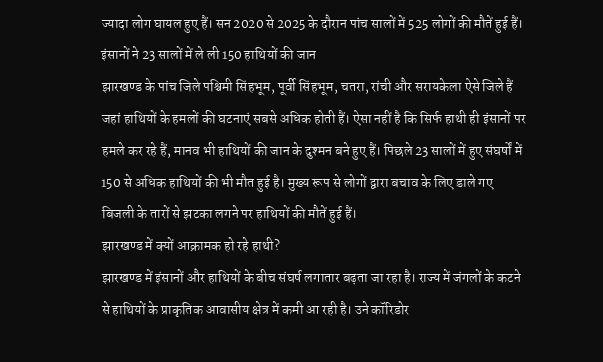ज्यादा लोग घायल हुए हैं। सन 2020 से 2025 के दौरान पांच सालों में 525 लोगों की मौतें हुई हैं।
इंसानों ने 23 सालों में ले ली 150 हाथियों की जान
झारखण्ड के पांच जिले पश्चिमी सिंहभूम, पूर्वी सिंहभूम, चतरा, रांची और सरायकेला ऐसे जिले हैं जहां हाथियों के हमलों की घटनाएं सबसे अधिक होती हैं। ऐसा नहीं है कि सिर्फ हाथी ही इंसानों पर हमले कर रहे हैं, मानव भी हाथियों की जान के दुश्मन बने हुए हैं। पिछले 23 सालों में हुए संघर्षों में 150 से अधिक हाथियों की भी मौत हुई है। मुख्य रूप से लोगों द्वारा बचाव के लिए डाले गए बिजली के तारों से झटका लगने पर हाथियों की मौतें हुई हैं।
झारखण्ड में क्यों आक्रामक हो रहे हाथी?
झारखण्ड में इंसानों और हाथियों के बीच संघर्ष लगातार बढ़ता जा रहा है। राज्य में जंगलों के कटने से हाथियों के प्राकृतिक आवासीय क्षेत्र में कमी आ रही है। उने कॉरिडोर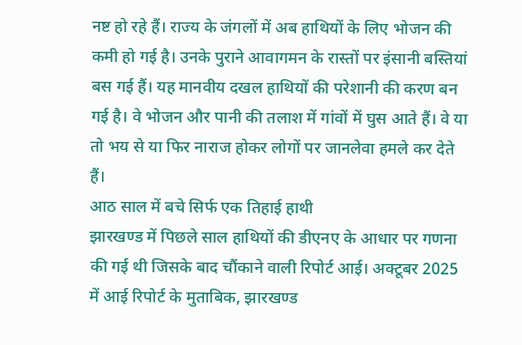नष्ट हो रहे हैं। राज्य के जंगलों में अब हाथियों के लिए भोजन की कमी हो गई है। उनके पुराने आवागमन के रास्तों पर इंसानी बस्तियां बस गई हैं। यह मानवीय दखल हाथियों की परेशानी की करण बन गई है। वे भोजन और पानी की तलाश में गांवों में घुस आते हैं। वे या तो भय से या फिर नाराज होकर लोगों पर जानलेवा हमले कर देते हैं।
आठ साल में बचे सिर्फ एक तिहाई हाथी
झारखण्ड में पिछले साल हाथियों की डीएनए के आधार पर गणना की गई थी जिसके बाद चौंकाने वाली रिपोर्ट आई। अक्टूबर 2025 में आई रिपोर्ट के मुताबिक, झारखण्ड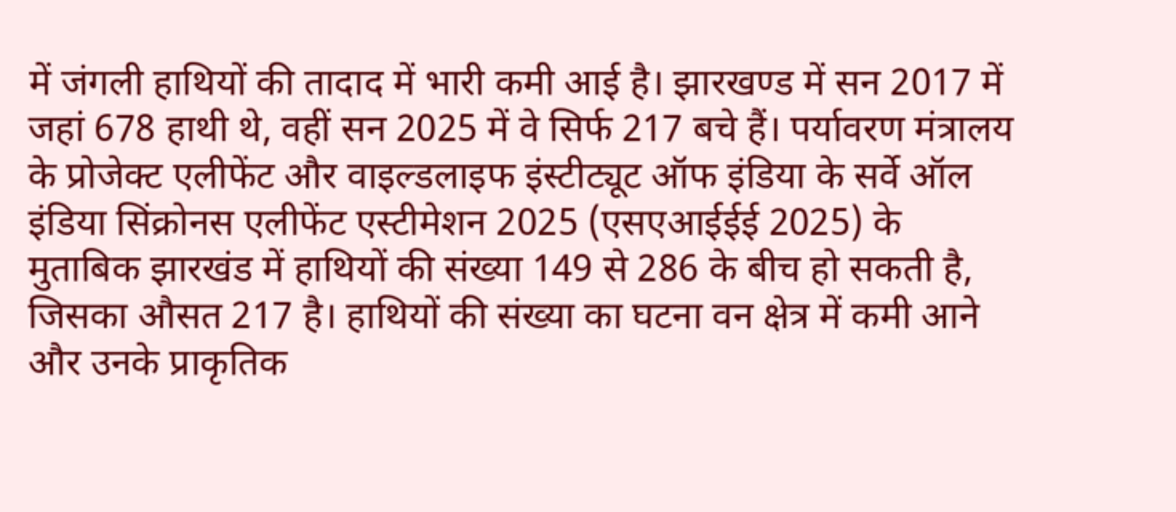में जंगली हाथियों की तादाद में भारी कमी आई है। झारखण्ड में सन 2017 में जहां 678 हाथी थे, वहीं सन 2025 में वे सिर्फ 217 बचे हैं। पर्यावरण मंत्रालय के प्रोजेक्ट एलीफेंट और वाइल्डलाइफ इंस्टीट्यूट ऑफ इंडिया के सर्वे ऑल इंडिया सिंक्रोनस एलीफेंट एस्टीमेशन 2025 (एसएआईईई 2025) के मुताबिक झारखंड में हाथियों की संख्या 149 से 286 के बीच हो सकती है, जिसका औसत 217 है। हाथियों की संख्या का घटना वन क्षेत्र में कमी आने और उनके प्राकृतिक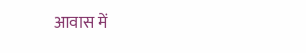आवास में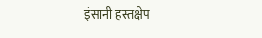इंसानी हस्तक्षेप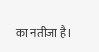का नतीजा है।